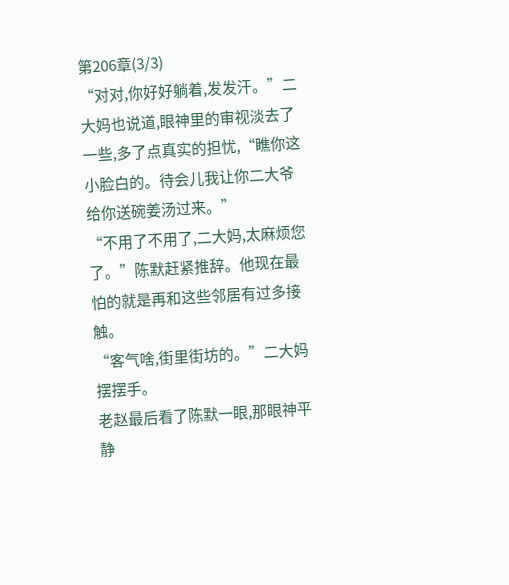第206章(3/3)
“对对,你好好躺着,发发汗。”二大妈也说道,眼神里的审视淡去了一些,多了点真实的担忧,“瞧你这小脸白的。待会儿我让你二大爷给你送碗姜汤过来。”
“不用了不用了,二大妈,太麻烦您了。”陈默赶紧推辞。他现在最怕的就是再和这些邻居有过多接触。
“客气啥,街里街坊的。”二大妈摆摆手。
老赵最后看了陈默一眼,那眼神平静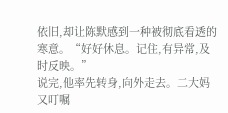依旧,却让陈默感到一种被彻底看透的寒意。“好好休息。记住,有异常,及时反映。”
说完,他率先转身,向外走去。二大妈又叮嘱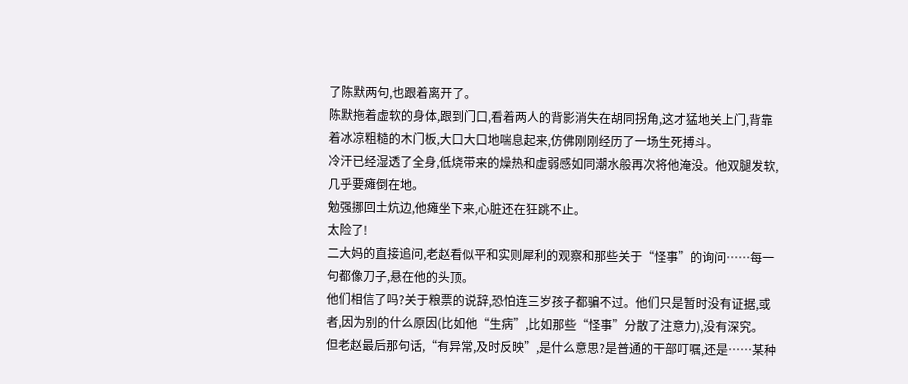了陈默两句,也跟着离开了。
陈默拖着虚软的身体,跟到门口,看着两人的背影消失在胡同拐角,这才猛地关上门,背靠着冰凉粗糙的木门板,大口大口地喘息起来,仿佛刚刚经历了一场生死搏斗。
冷汗已经湿透了全身,低烧带来的燥热和虚弱感如同潮水般再次将他淹没。他双腿发软,几乎要瘫倒在地。
勉强挪回土炕边,他瘫坐下来,心脏还在狂跳不止。
太险了!
二大妈的直接追问,老赵看似平和实则犀利的观察和那些关于“怪事”的询问……每一句都像刀子,悬在他的头顶。
他们相信了吗?关于粮票的说辞,恐怕连三岁孩子都骗不过。他们只是暂时没有证据,或者,因为别的什么原因(比如他“生病”,比如那些“怪事”分散了注意力),没有深究。
但老赵最后那句话,“有异常,及时反映”,是什么意思?是普通的干部叮嘱,还是……某种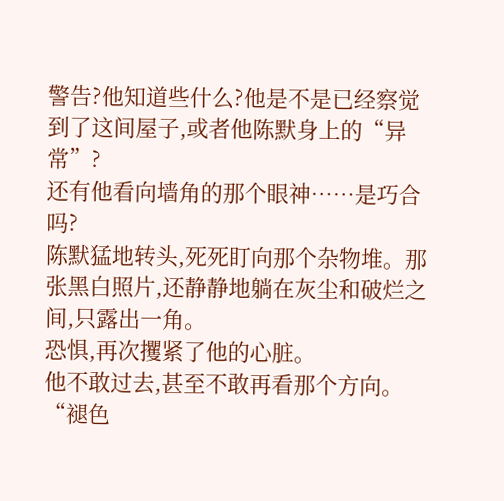警告?他知道些什么?他是不是已经察觉到了这间屋子,或者他陈默身上的“异常”?
还有他看向墙角的那个眼神……是巧合吗?
陈默猛地转头,死死盯向那个杂物堆。那张黑白照片,还静静地躺在灰尘和破烂之间,只露出一角。
恐惧,再次攫紧了他的心脏。
他不敢过去,甚至不敢再看那个方向。
“褪色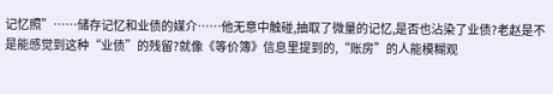记忆照”……储存记忆和业债的媒介……他无意中触碰,抽取了微量的记忆,是否也沾染了业债?老赵是不是能感觉到这种“业债”的残留?就像《等价簿》信息里提到的,“账房”的人能模糊观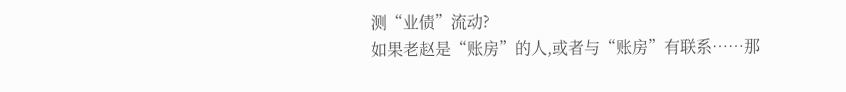测“业债”流动?
如果老赵是“账房”的人,或者与“账房”有联系……那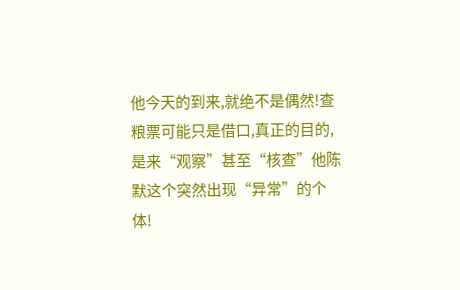他今天的到来,就绝不是偶然!查粮票可能只是借口,真正的目的,是来“观察”甚至“核查”他陈默这个突然出现“异常”的个体!